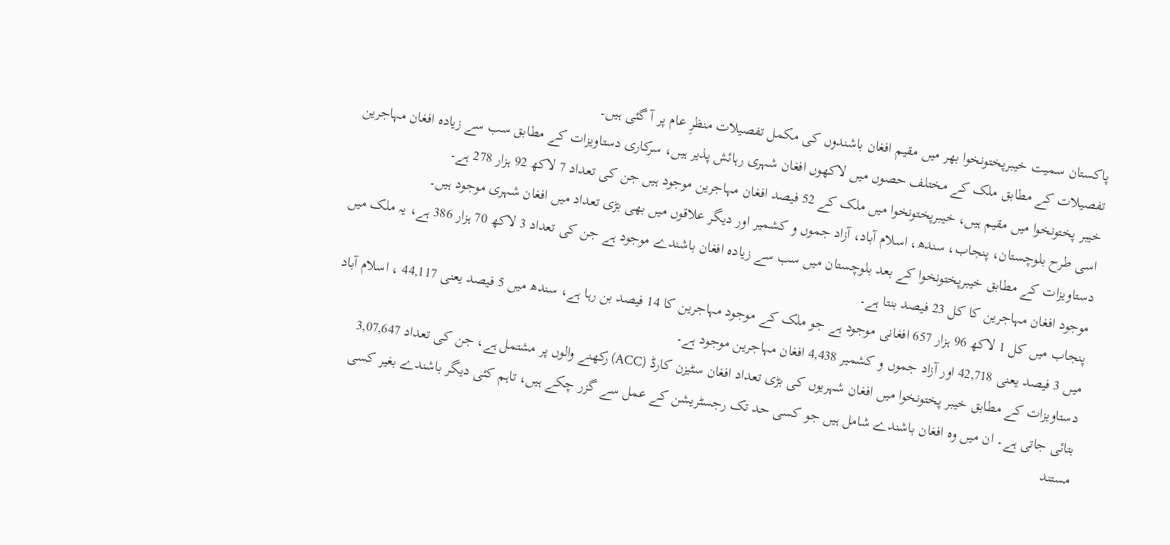پاکستان سمیت خیبرپختونخوا بھر میں مقیم افغان باشندوں کی مکمل تفصیلات منظرِ عام پر آ گئی ہیں۔
تفصیلات کے مطابق ملک کے مختلف حصوں میں لاکھوں افغان شہری رہائش پذیر ہیں، سرکاری دستاویزات کے مطابق سب سے زیادہ افغان مہاجرین خیبر پختونخوا میں مقیم ہیں، خیبرپختونخوا میں ملک کے 52 فیصد افغان مہاجرین موجود ہیں جن کی تعداد 7 لاکھ 92 ہزار 278 ہے۔
اسی طرح بلوچستان، پنجاب، سندھ، اسلام آباد، آزاد جموں و کشمیر اور دیگر علاقوں میں بھی بڑی تعداد میں افغان شہری موجود ہیں۔
دستاویزات کے مطابق خیبرپختونخوا کے بعد بلوچستان میں سب سے زیادہ افغان باشندے موجود ہے جن کی تعداد 3 لاکھ 70 ہزار 386 ہے، یہ ملک میں موجود افغان مہاجرین کا کل 23 فیصد بنتا ہے۔
پنجاب میں کل 1 لاکھ 96 ہزار 657 افغانی موجود ہے جو ملک کے موجود مہاجرین کا 14 فیصد بن رہا ہے، سندھ میں 5 فیصد یعنی 44,117 ، اسلام آباد میں 3 فیصد یعنی 42,718 اور آزاد جموں و کشمیر 4,438 افغان مہاجرین موجود ہے۔
دستاویزات کے مطابق خیبر پختونخوا میں افغان شہریوں کی بڑی تعداد افغان سٹیزن کارڈ (ACC) رکھنے والوں پر مشتمل ہے، جن کی تعداد 3,07,647 بتائی جاتی ہے۔ ان میں وہ افغان باشندے شامل ہیں جو کسی حد تک رجسٹریشن کے عمل سے گزر چکے ہیں، تاہم کئی دیگر باشندے بغیر کسی مستند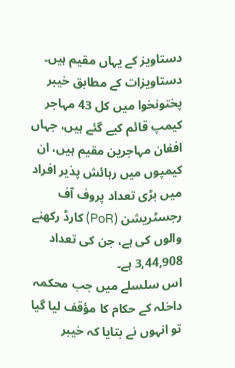دستاویز کے یہاں مقیم ہیں۔
دستاویزات کے مطابق خیبر پختونخوا میں کل 43 مہاجر کیمپ قائم کیے گئے ہیں، جہاں افغان مہاجرین مقیم ہیں، ان کیمپوں میں رہائش پذیر افراد میں بڑی تعداد پروف آف رجسٹریشن (PoR) کارڈ رکھنے والوں کی ہے، جن کی تعداد 3,44,908 ہے۔
اس سلسلے میں جب محکمہ داخلہ کے حکام کا مؤقف لیا گیا تو انہوں نے بتایا کہ خیبر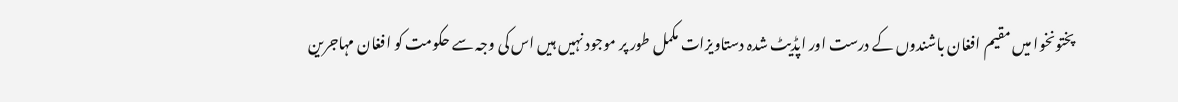پختونخوا میں مقیم افغان باشندوں کے درست اور اپڈیٹ شدہ دستاویزات مکمل طور پر موجود نہیں ہیں اس کی وجہ سے حکومت کو افغان مہاجرین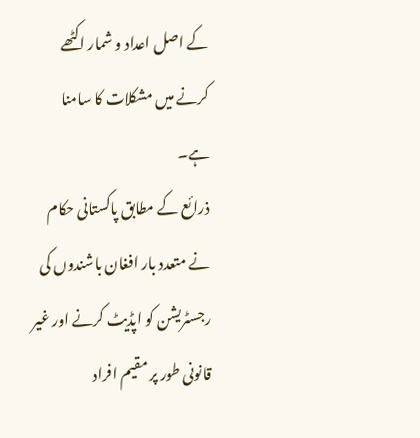کے اصل اعداد و شمار اکٹھے کرنے میں مشکلات کا سامنا ہے۔
ذرائع کے مطابق پاکستانی حکام نے متعدد بار افغان باشندوں کی رجسٹریشن کو اپڈیٹ کرنے اور غیر قانونی طور پر مقیم افراد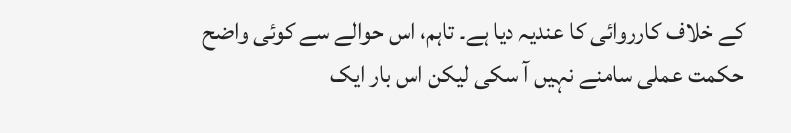کے خلاف کارروائی کا عندیہ دیا ہے۔ تاہم، اس حوالے سے کوئی واضح حکمت عملی سامنے نہیں آ سکی لیکن اس بار ایک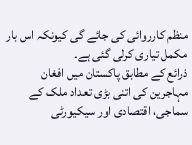منظم کارروائی کی جائے گی کیونکہ اس بار مکمل تیاری کرلی گئی ہے۔
ذرائع کے مطابق پاکستان میں افغان مہاجرین کی اتنی بڑی تعداد ملک کے سماجی، اقتصادی اور سیکیورٹی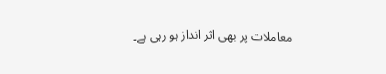معاملات پر بھی اثر انداز ہو رہی ہے۔